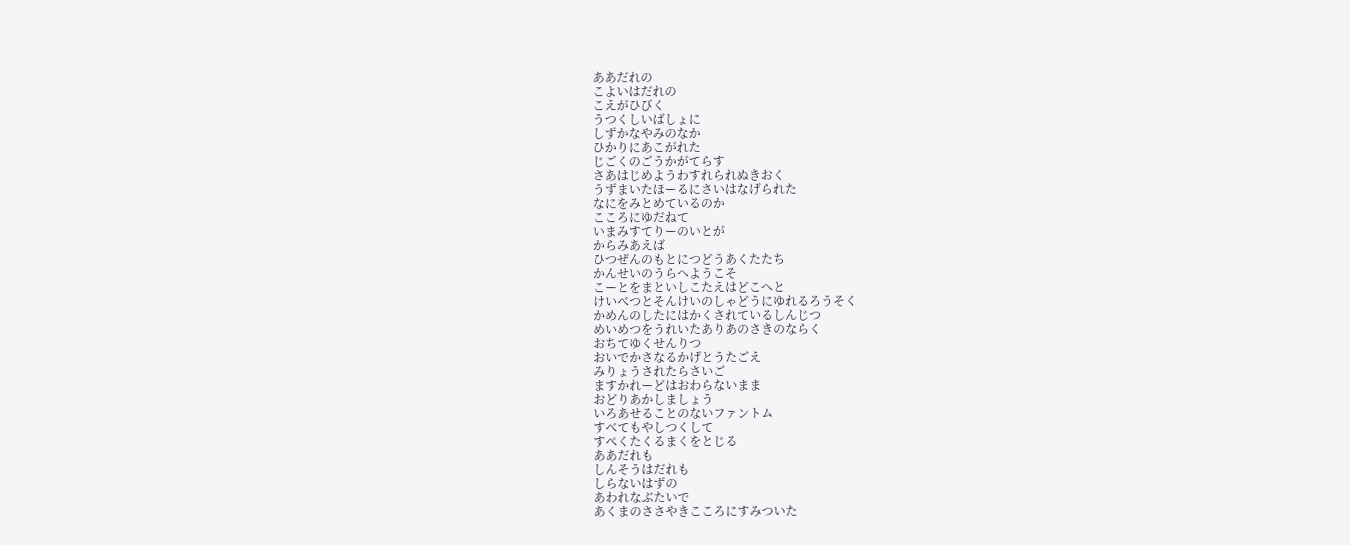ああだれの
こよいはだれの
こえがひびく
うつくしいばしょに
しずかなやみのなか
ひかりにあこがれた
じごくのごうかがてらす
さあはじめようわすれられぬきおく
うずまいたほーるにさいはなげられた
なにをみとめているのか
こころにゆだねて
いまみすてりーのいとが
からみあえば
ひつぜんのもとにつどうあくたたち
かんせいのうらへようこそ
こーとをまといしこたえはどこへと
けいべつとそんけいのしゃどうにゆれるろうそく
かめんのしたにはかくされているしんじつ
めいめつをうれいたありあのさきのならく
おちてゆくせんりつ
おいでかさなるかげとうたごえ
みりょうされたらさいご
ますかれーどはおわらないまま
おどりあかしましょう
いろあせることのないファントム
すべてもやしつくして
すぺくたくるまくをとじる
ああだれも
しんそうはだれも
しらないはずの
あわれなぶたいで
あくまのささやきこころにすみついた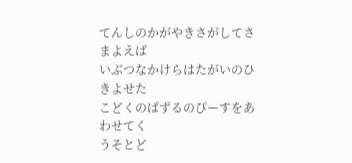てんしのかがやきさがしてさまよえば
いぶつなかけらはたがいのひきよせた
こどくのぱずるのぴーすをあわせてく
うそとど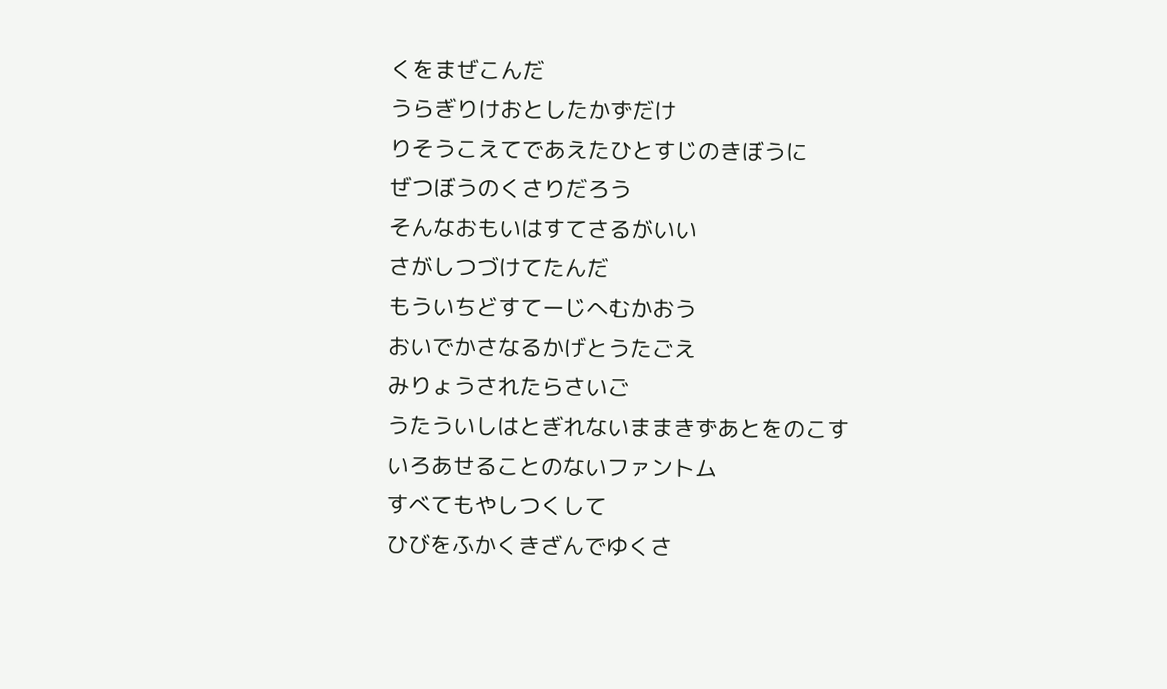くをまぜこんだ
うらぎりけおとしたかずだけ
りそうこえてであえたひとすじのきぼうに
ぜつぼうのくさりだろう
そんなおもいはすてさるがいい
さがしつづけてたんだ
もういちどすてーじへむかおう
おいでかさなるかげとうたごえ
みりょうされたらさいご
うたういしはとぎれないままきずあとをのこす
いろあせることのないファントム
すべてもやしつくして
ひびをふかくきざんでゆくさ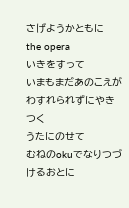さげようかともに
the opera
いきをすって
いまもまだあのこえがわすれられずにやきつく
うたにのせて
むねのokuでなりつづけるおとに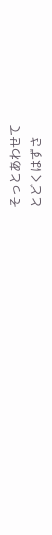そっとあわせて
とどくはずさ